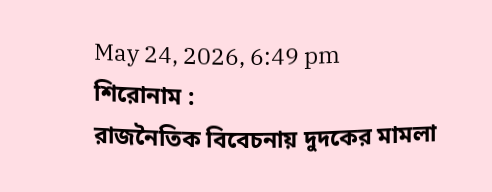May 24, 2026, 6:49 pm
শিরোনাম :
রাজনৈতিক বিবেচনায় দুদকের মামলা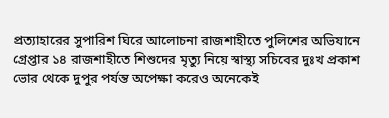প্রত্যাহারের সুপারিশ ঘিরে আলোচনা রাজশাহীতে পুলিশের অভিযানে গ্রেপ্তার ১৪ রাজশাহীতে শিশুদের মৃত্যু নিয়ে স্বাস্থ্য সচিবের দুঃখ প্রকাশ ভোর থেকে দুপুর পর্যন্ত অপেক্ষা করেও অনেকেই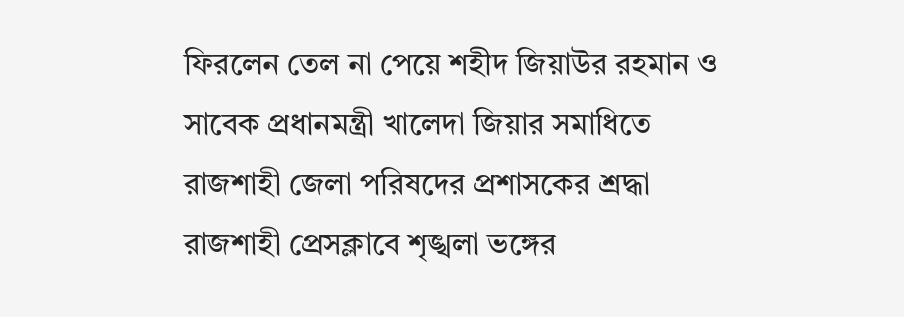ফিরলেন তেল না পেয়ে শহীদ জিয়াউর রহমান ও সাবেক প্রধানমন্ত্রী খালেদা জিয়ার সমাধিতে রাজশাহী জেলা পরিষদের প্রশাসকের শ্রদ্ধা রাজশাহী প্রেসক্লাবে শৃঙ্খলা ভঙ্গের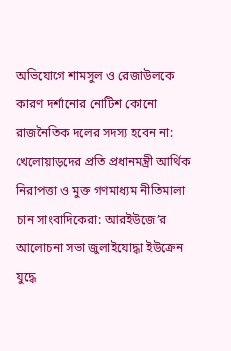অভিযোগে শামসুল ও রেজাউলকে কারণ দর্শানোর নোটিশ কোনো রাজনৈতিক দলের সদস্য হবেন না: খেলোয়াড়দের প্রতি প্রধানমন্ত্রী আর্থিক নিরাপত্তা ও মুক্ত গণমাধ্যম নীতিমালা চান সাংবাদিকেরা: আরইউজে’র আলোচনা সভা জুলাইযোদ্ধা ইউক্রেন যুদ্ধে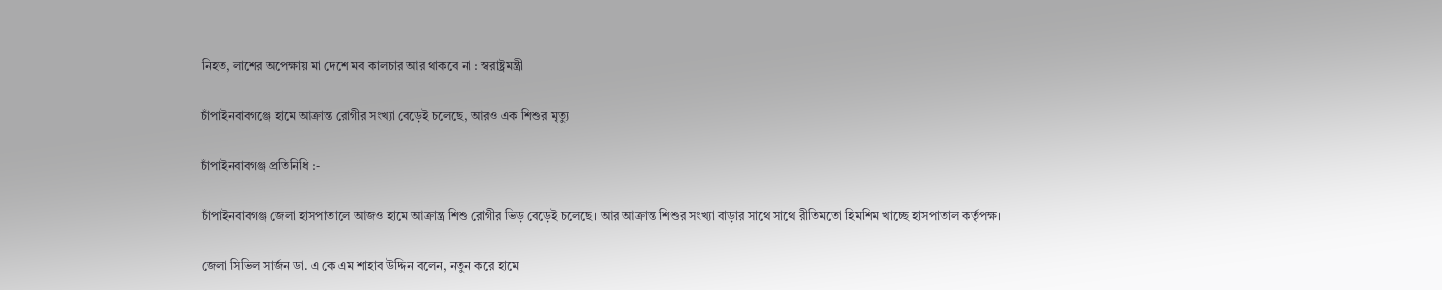নিহত, লাশের অপেক্ষায় মা দেশে মব কালচার আর থাকবে না : স্বরাষ্ট্রমন্ত্রী

চাঁপাইনবাবগঞ্জে হামে আক্রান্ত রোগীর সংখ্যা বেড়েই চলেছে, আরও এক শিশুর মৃত্যু

চাঁপাইনবাবগঞ্জ প্রতিনিধি :-

চাঁপাইনবাবগঞ্জ জেলা হাসপাতালে আজও হামে আক্রান্ত্র শিশু রোগীর ভিড় বেড়েই চলেছে। আর আক্রান্ত শিশুর সংখ্যা বাড়ার সাথে সাথে রীতিমতো হিমশিম খাচ্ছে হাসপাতাল কর্তৃপক্ষ।

জেলা সিভিল সার্জন ডা. এ কে এম শাহাব উদ্দিন বলেন, নতুন করে হামে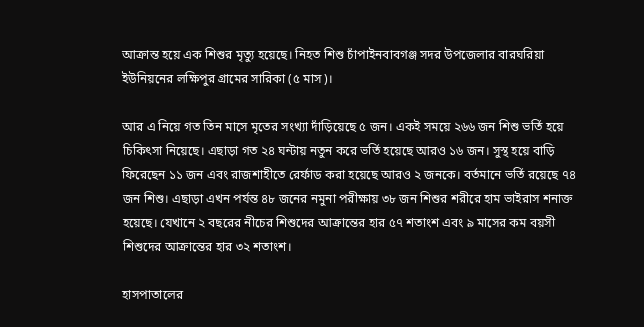আক্রান্ত হয়ে এক শিশুর মৃত্যু হয়েছে। নিহত শিশু চাঁপাইনবাবগঞ্জ সদর উপজেলার বারঘরিয়া ইউনিয়নের লক্ষিপুর গ্রামের সারিকা (৫ মাস)।

আর এ নিয়ে গত তিন মাসে মৃতের সংখ্যা দাঁড়িয়েছে ৫ জন। একই সময়ে ২৬৬ জন শিশু ভর্তি হয়ে চিকিৎসা নিয়েছে। এছাড়া গত ২৪ ঘন্টায় নতুন করে ভর্তি হয়েছে আরও ১৬ জন। সুস্থ হয়ে বাড়ি ফিরেছেন ১১ জন এবং রাজশাহীতে রের্ফাড করা হয়েছে আরও ২ জনকে। বর্তমানে ভর্তি রয়েছে ৭৪ জন শিশু। এছাড়া এখন পর্যন্ত ৪৮ জনের নমুনা পরীক্ষায় ৩৮ জন শিশুর শরীরে হাম ভাইরাস শনাক্ত হয়েছে। যেখানে ২ বছরের নীচের শিশুদের আক্রান্তের হার ৫৭ শতাংশ এবং ৯ মাসের কম বয়সী শিশুদের আক্রান্তের হার ৩২ শতাংশ।

হাসপাতালের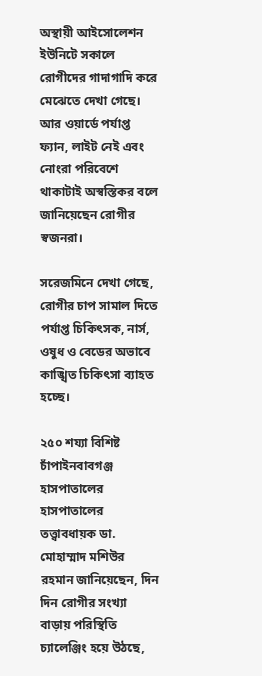অস্থায়ী আইসোলেশন ইউনিটে সকালে রোগীদের গাদাগাদি করে মেঝেতে দেখা গেছে। আর ওয়ার্ডে পর্যাপ্ত ফ্যান, লাইট নেই এবং নোংরা পরিবেশে থাকাটাই অস্বস্তিকর বলে জানিয়েছেন রোগীর স্বজনরা।

সরেজমিনে দেখা গেছে, রোগীর চাপ সামাল দিতে পর্যাপ্ত চিকিৎসক, নার্স, ওষুধ ও বেডের অভাবে কাঙ্খিত চিকিৎসা ব্যাহত হচ্ছে।

২৫০ শয্যা বিশিষ্ট চাঁপাইনবাবগঞ্জ হাসপাতালের হাসপাতালের তত্ত্বাবধায়ক ডা. মোহাম্মাদ মশিউর রহমান জানিয়েছেন, দিন দিন রোগীর সংখ্যা বাড়ায় পরিস্থিতি চ্যালেঞ্জিং হয়ে উঠছে,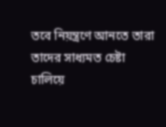তবে নিয়ন্ত্রণে আনতে তারা তাদের সাধ্যমত চেষ্টা চালিয়ে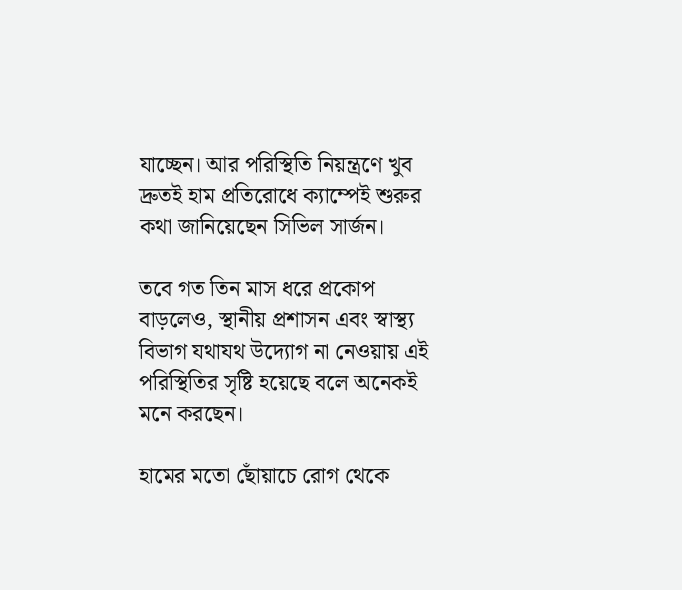যাচ্ছেন। আর পরিস্থিতি নিয়ন্ত্রণে খুব দ্রুতই হাম প্রতিরোধে ক্যাম্পেই শুরুর কথা জানিয়েছেন সিভিল সার্জন।

তবে গত তিন মাস ধরে প্রকোপ বাড়লেও, স্থানীয় প্রশাসন এবং স্বাস্থ্য বিভাগ যথাযথ উদ্যোগ না নেওয়ায় এই পরিস্থিতির সৃষ্টি হয়েছে বলে অনেকই মনে করছেন।

হামের মতো ছোঁয়াচে রোগ থেকে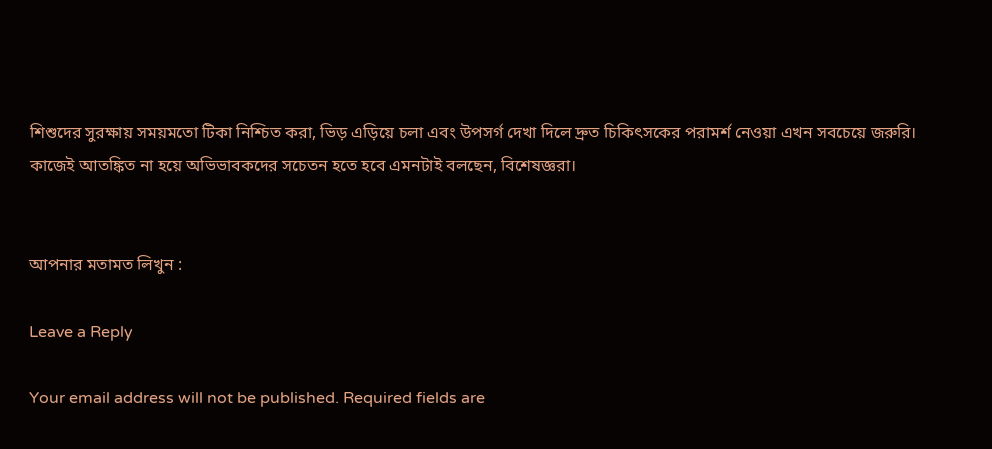শিশুদের সুরক্ষায় সময়মতো টিকা নিশ্চিত করা, ভিড় এড়িয়ে চলা এবং উপসর্গ দেখা দিলে দ্রুত চিকিৎসকের পরামর্শ নেওয়া এখন সবচেয়ে জরুরি। কাজেই আতঙ্কিত না হয়ে অভিভাবকদের সচেতন হতে হবে এমনটাই বলছেন, বিশেষজ্ঞরা।


আপনার মতামত লিখুন :

Leave a Reply

Your email address will not be published. Required fields are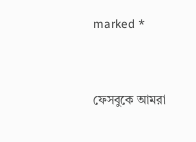marked *


ফেসবুকে আমরা